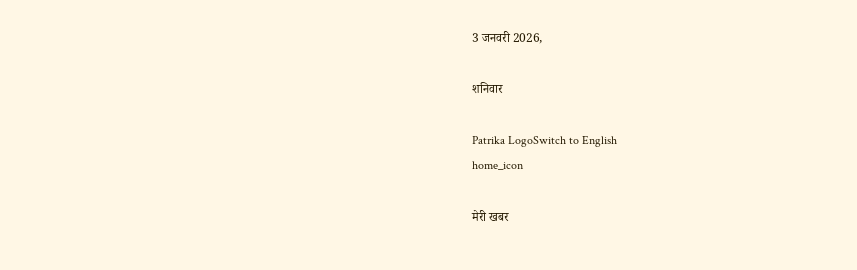3 जनवरी 2026,

शनिवार

Patrika LogoSwitch to English
home_icon

मेरी खबर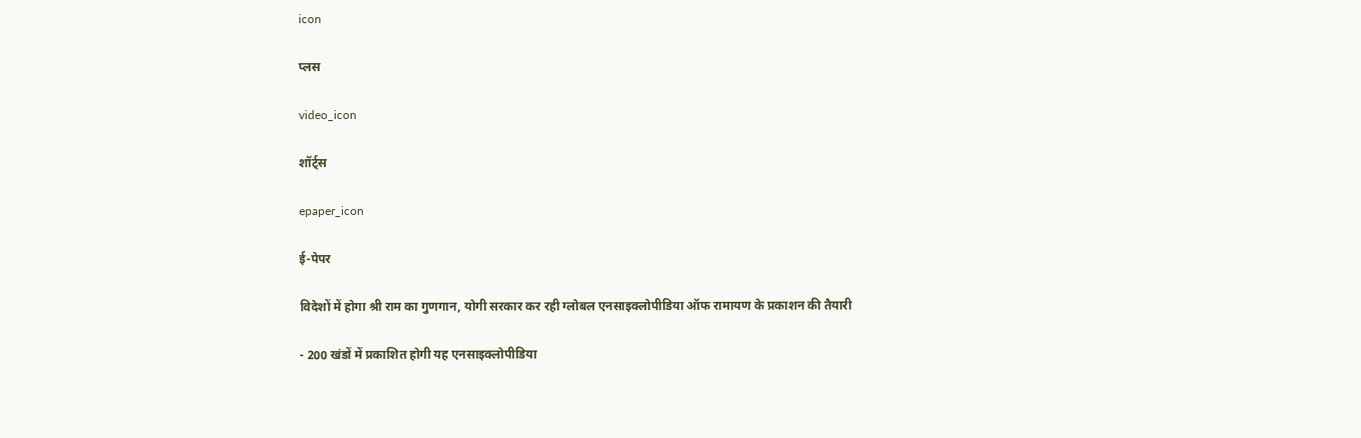icon

प्लस

video_icon

शॉर्ट्स

epaper_icon

ई-पेपर

विदेशों में होगा श्री राम का गुणगान, योगी सरकार कर रही ग्लोबल एनसाइक्लोपीडिया ऑफ रामायण के प्रकाशन की तैयारी

- 200 खंडों में प्रकाशित होगी यह एनसाइक्लोपीडिया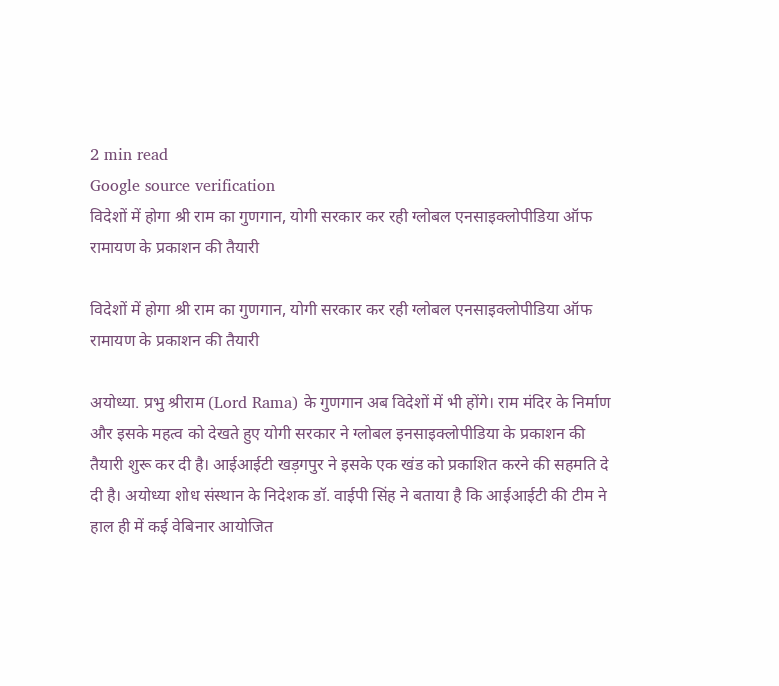2 min read
Google source verification
विदेशों में होगा श्री राम का गुणगान, योगी सरकार कर रही ग्लोबल एनसाइक्लोपीडिया ऑफ रामायण के प्रकाशन की तैयारी

विदेशों में होगा श्री राम का गुणगान, योगी सरकार कर रही ग्लोबल एनसाइक्लोपीडिया ऑफ रामायण के प्रकाशन की तैयारी

अयोध्या. प्रभु श्रीराम (Lord Rama) के गुणगान अब विदेशों में भी होंगे। राम मंदिर के निर्माण और इसके महत्व को देखते हुए योगी सरकार ने ग्लोबल इनसाइक्लोपीडिया के प्रकाशन की तैयारी शुरू कर दी है। आईआईटी खड़गपुर ने इसके एक खंड को प्रकाशित करने की सहमति दे दी है। अयोध्या शोध संस्थान के निदेशक डॉ. वाईपी सिंह ने बताया है कि आईआईटी की टीम ने हाल ही में कई वेबिनार आयोजित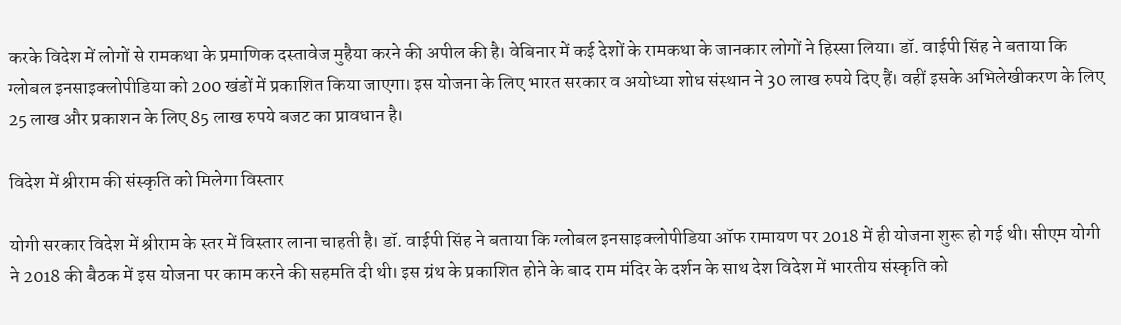करके विदेश में लोगों से रामकथा के प्रमाणिक दस्तावेज मुहैया करने की अपील की है। वेबिनार में कई देशों के रामकथा के जानकार लोगों ने हिस्सा लिया। डॉ. वाईपी सिंह ने बताया कि ग्लोबल इनसाइक्लोपीडिया को 200 खंडों में प्रकाशित किया जाएगा। इस योजना के लिए भारत सरकार व अयोध्या शोध संस्थान ने 30 लाख रुपये दिए हैं। वहीं इसके अभिलेखीकरण के लिए 25 लाख और प्रकाशन के लिए 85 लाख रुपये बजट का प्रावधान है।

विदेश में श्रीराम की संस्कृति को मिलेगा विस्तार

योगी सरकार विदेश में श्रीराम के स्तर में विस्तार लाना चाहती है। डॉ. वाईपी सिंह ने बताया कि ग्लोबल इनसाइक्लोपीडिया ऑफ रामायण पर 2018 में ही योजना शुरू हो गई थी। सीएम योगी ने 2018 की बैठक में इस योजना पर काम करने की सहमति दी थी। इस ग्रंथ के प्रकाशित होने के बाद राम मंदिर के दर्शन के साथ देश विदेश में भारतीय संस्कृति को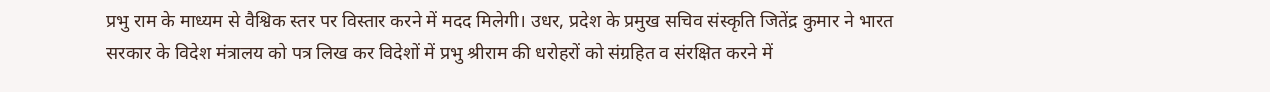प्रभु राम के माध्यम से वैश्विक स्तर पर विस्तार करने में मदद मिलेगी। उधर, प्रदेश के प्रमुख सचिव संस्कृति जितेंद्र कुमार ने भारत सरकार के विदेश मंत्रालय को पत्र लिख कर विदेशों में प्रभु श्रीराम की धरोहरों को संग्रहित व संरक्षित करने में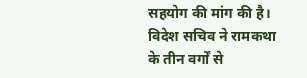सहयोग की मांग की है। विदेश सचिव ने रामकथा के तीन वर्गों से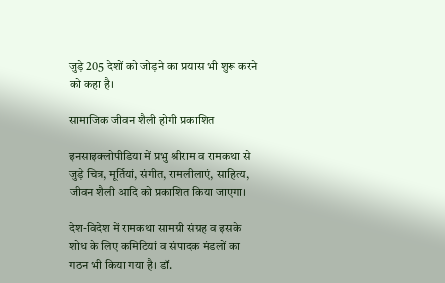जुड़े 205 देशों को जोड़ने का प्रयास भी शुरू करने को कहा है।

सामाजिक जीवन शैली होगी प्रकाशित

इनसाइक्लोपीडिया में प्रभु श्रीराम व रामकथा से जुड़े चित्र, मूर्तियां, संगीत, रामलीलाएं, साहित्य, जीवन शैली आदि को प्रकाशित किया जाएगा।

देश-विदेश में रामकथा सामग्री संग्रह व इसके शोध के लिए कमिटियां व संपादक मंडलों का गठन भी किया गया है। डॉ.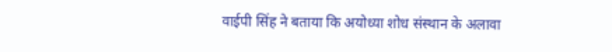वाईपी सिंह ने बताया कि अयोध्या शोध संस्थान के अलावा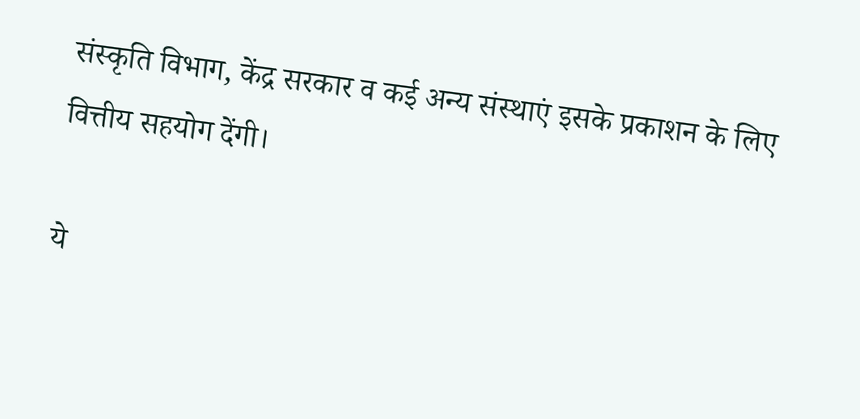संस्कृति विभाग, केंद्र सरकार व कई अन्य संस्थाएं इसके प्रकाशन के लिए वित्तीय सहयोग देंगी।

ये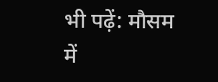भी पढ़ें: मौसम में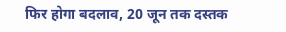फिर होगा बदलाव, 20 जून तक दस्तक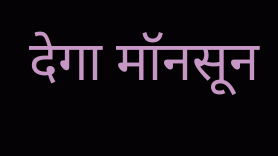देगा मॉनसून